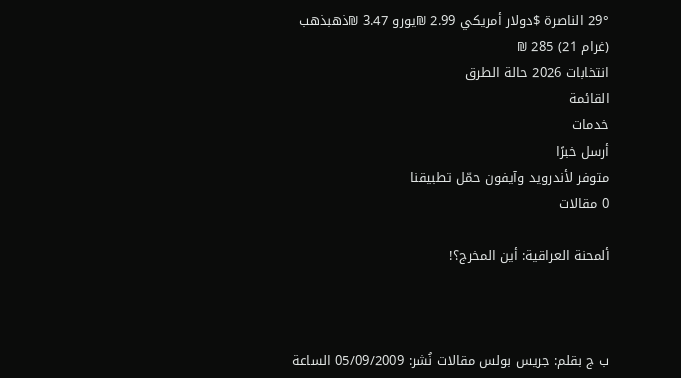29° الناصرة $دولار أمريكي 2.99 ₪يورو 3.47 ₪ذهبذهب (غرام 21) 285 ₪
انتخابات 2026 حالة الطرق
القائمة
خدمات
أرسل خبرًا
متوفر لأندرويد وآيفون حمّل تطبيقنا
0 مقالات

ألمحنة العراقية: أين المخرج؟!



ب ج بقلم: جريس بولس مقالات نُشر: 05/09/2009 الساعة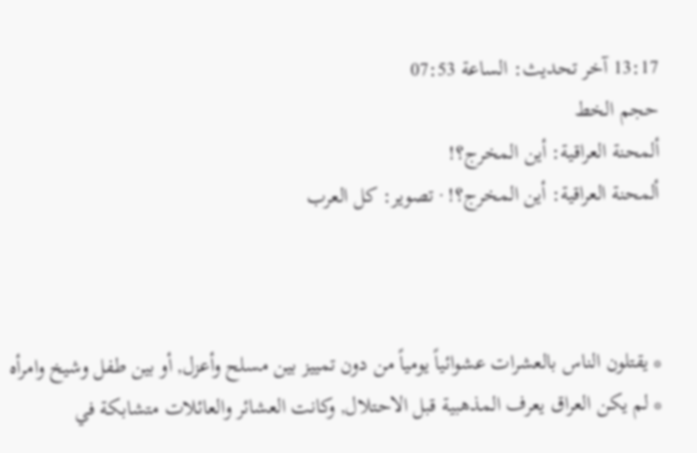13:17 آخر تحديث: الساعة 07:53
حجم الخط
ألمحنة العراقية: أين المخرج؟!
ألمحنة العراقية: أين المخرج؟! · تصوير: كل العرب



* يقتلون الناس بالعشرات عشوائياً يومياً من دون تمييز بين مسلح وأعزل, أو بين طفل وشيخ وامرأه
* لم يكن العراق يعرف المذهبية قبل الاحتلال, وكانت العشائر والعائلات متشابكة في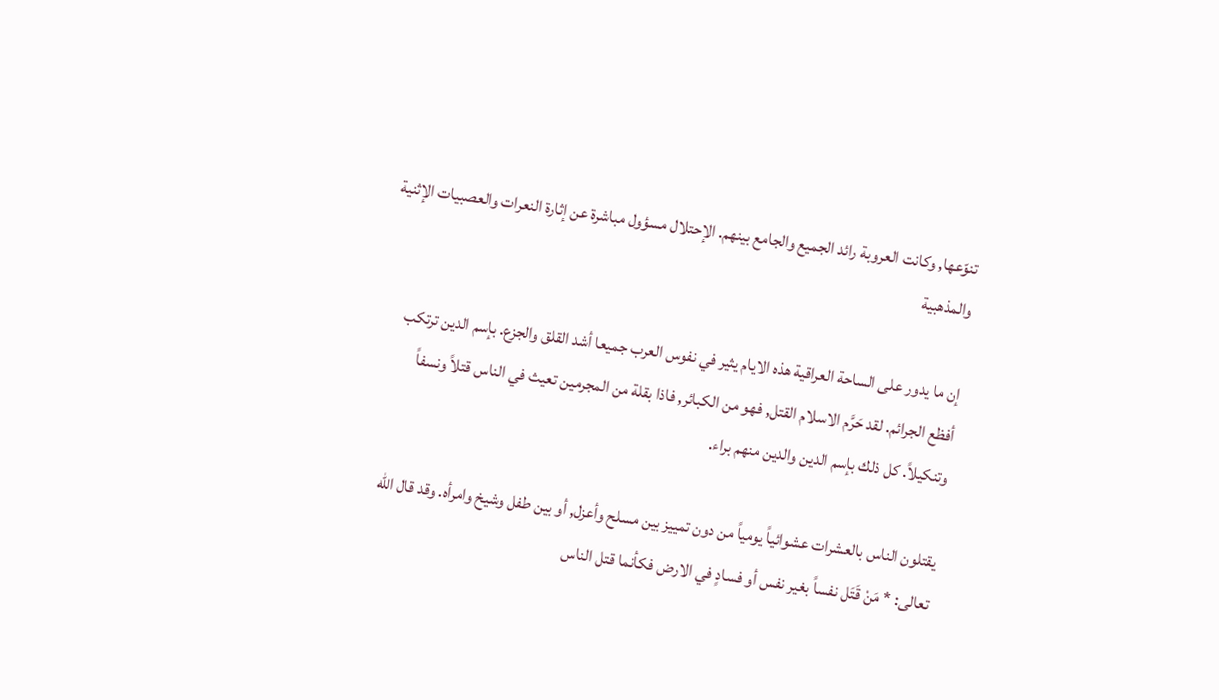تنوّعها, وكانت العروبة رائد الجميع والجامع بينهم. الإحتلال مسؤول مباشرة عن إثارة النعرات والعصبيات الإثنية والمذهبية

إن ما يدور على الساحة العراقية هذه الايام يثير في نفوس العرب جميعا أشد القلق والجزع. بإسم الدين ترتكب أفظع الجرائم. لقد حَرَّم الاسلام القتل, فهو من الكبائر, فاذا بقلة من المجرمين تعيث في الناس قتلاً ونسفاً وتنكيلاً. كل ذلك بإسم الدين والدين منهم براء.

يقتلون الناس بالعشرات عشوائياً يومياً من دون تمييز بين مسلح وأعزل, أو بين طفل وشيخ وامرأه. وقد قال الله تعالى: * مَنْ قَتَل نفساً بغير نفس أو فسادٍ في الارض فكأنما قتل الناس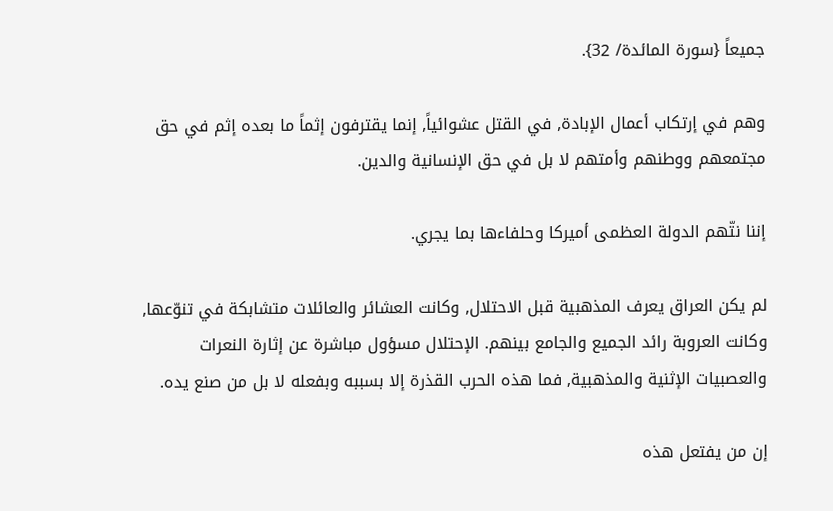جميعاً {سورة المائدة/ 32}.

وهم في إرتكاب أعمال الإبادة, في القتل عشوائياً, إنما يقترفون إثماً ما بعده إثم في حق مجتمعهم ووطنهم وأمتهم لا بل في حق الإنسانية والدين.

إننا نتّهم الدولة العظمى أميركا وحلفاءها بما يجري.

لم يكن العراق يعرف المذهبية قبل الاحتلال, وكانت العشائر والعائلات متشابكة في تنوّعها, وكانت العروبة رائد الجميع والجامع بينهم. الإحتلال مسؤول مباشرة عن إثارة النعرات والعصبيات الإثنية والمذهبية, فما هذه الحرب القذرة إلا بسببه وبفعله لا بل من صنع يده.

إن من يفتعل هذه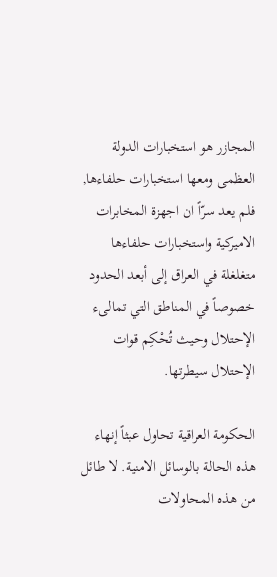المجازر هو استخبارات الدولة العظمى ومعها استخبارات حلفاءها, فلم يعد سرّاً ان اجهزة المخابرات الاميركية واستخبارات حلفاءها متغلغلة في العراق إلى أبعد الحدود خصوصاً في المناطق التي تمالىء الإحتلال وحيث تُحْكِم قوات الإحتلال سيطرتها.

الحكومة العراقية تحاول عبثاً إنهاء هذه الحالة بالوسائل الامنية. لا طائل من هذه المحاولات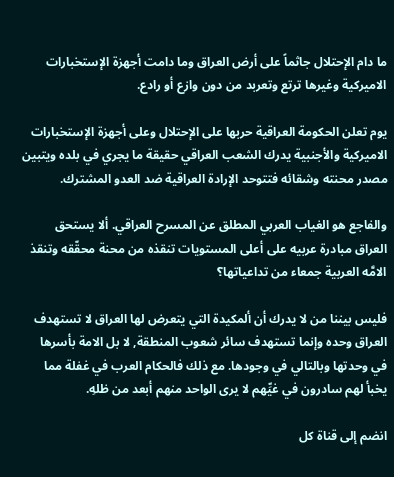ما دام الإحتلال جاثماً على أرض العراق وما دامت أجهزة الإستخبارات الاميركية وغيرها ترتع وتعربد من دون وازع أو رادع.

يوم تعلن الحكومة العراقية حربها على الإحتلال وعلى أجهزة الإستخبارات الاميركية والأجنبية يدرك الشعب العراقي حقيقة ما يجري في بلده ويتبين مصدر محنته وشقائه فتتوحد الإرادة العراقية ضد العدو المشترك.

والفاجع هو الغياب العربي المطلق عن المسرح العراقي. ألا يستحق العراق مبادرة عربيه على أعلى المستويات تنقذه من محنة محقّقه وتنقذ الامَّه العربية جمعاء من تداعياتها؟

فليس بيننا من لا يدرك أن ألمكيدة التي يتعرض لها العراق لا تستهدف العراق وحده وإنما تستهدف سائر شعوب المنطقة, لا بل الامة بأسرها في وحدتها وبالتالي في وجودها. مع ذلك فالحكام العرب في غفلة مما يخبأ لهم سادرون في غيِّهم لا يرى الواحد منهم أبعد من ظلهِ.

انضم إلى قناة كل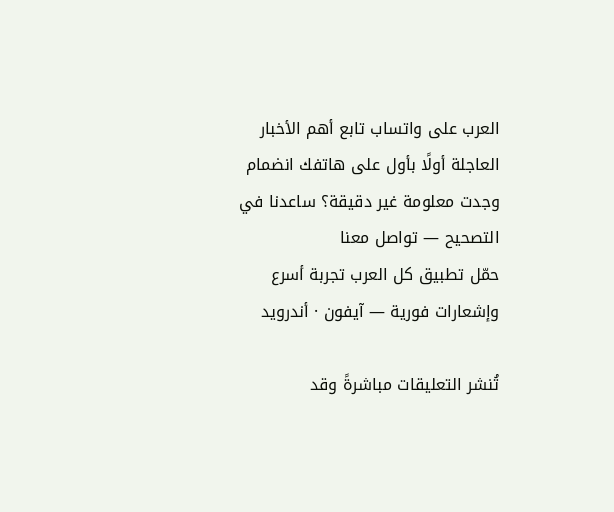العرب على واتساب تابع أهم الأخبار العاجلة أولًا بأول على هاتفك انضمام
وجدت معلومة غير دقيقة؟ ساعدنا في التصحيح — تواصل معنا
حمّل تطبيق كل العرب تجربة أسرع وإشعارات فورية — آيفون · أندرويد

تُنشر التعليقات مباشرةً وقد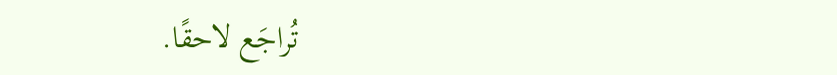تُراجَع لاحقًا.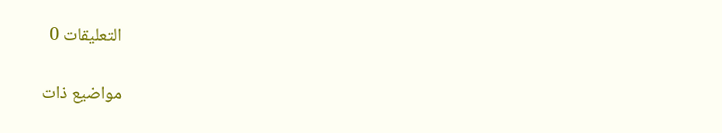التعليقات 0

مواضيع ذات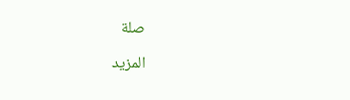صلة

المزيد